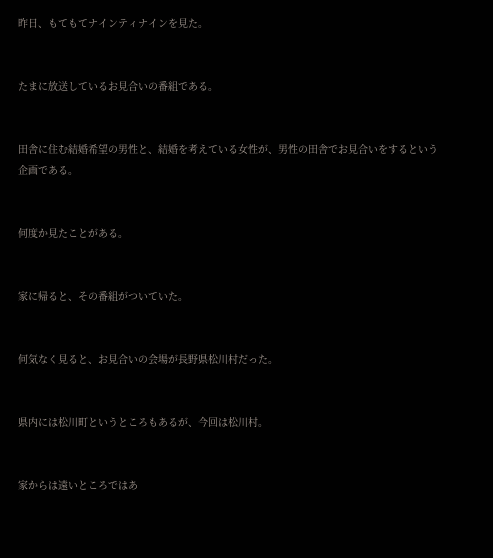昨日、もてもてナインティナインを見た。


たまに放送しているお見合いの番組である。


田舎に住む結婚希望の男性と、結婚を考えている女性が、男性の田舎でお見合いをするという企画である。


何度か見たことがある。


家に帰ると、その番組がついていた。


何気なく見ると、お見合いの会場が長野県松川村だった。


県内には松川町というところもあるが、今回は松川村。


家からは遠いところではあ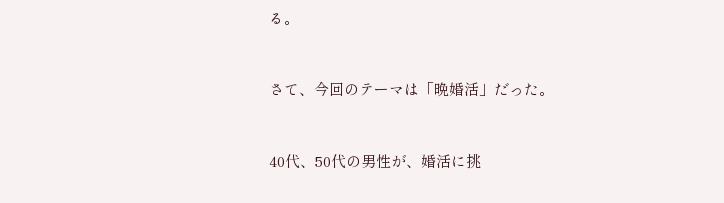る。


さて、今回のテーマは「晩婚活」だった。


40代、50代の男性が、婚活に挑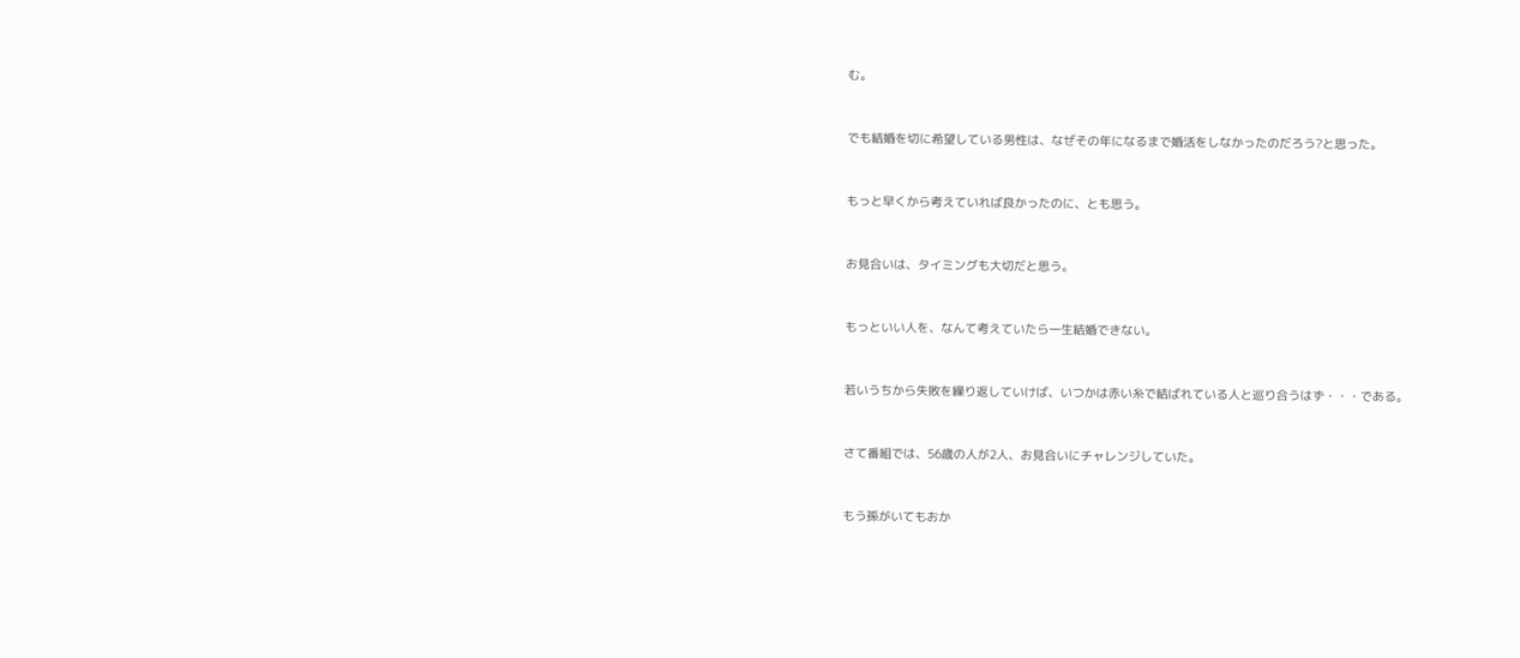む。


でも結婚を切に希望している男性は、なぜその年になるまで婚活をしなかったのだろう?と思った。


もっと早くから考えていれば良かったのに、とも思う。


お見合いは、タイミングも大切だと思う。


もっといい人を、なんて考えていたら一生結婚できない。


若いうちから失敗を繰り返していけば、いつかは赤い糸で結ばれている人と巡り合うはず・・・である。


さて番組では、56歳の人が2人、お見合いにチャレンジしていた。


もう孫がいてもおか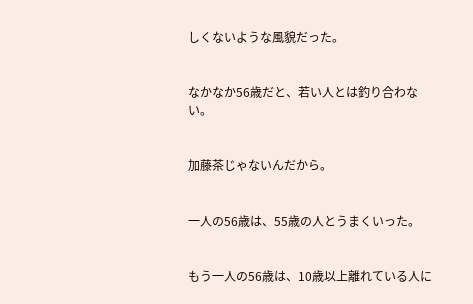しくないような風貌だった。


なかなか56歳だと、若い人とは釣り合わない。


加藤茶じゃないんだから。


一人の56歳は、55歳の人とうまくいった。


もう一人の56歳は、10歳以上離れている人に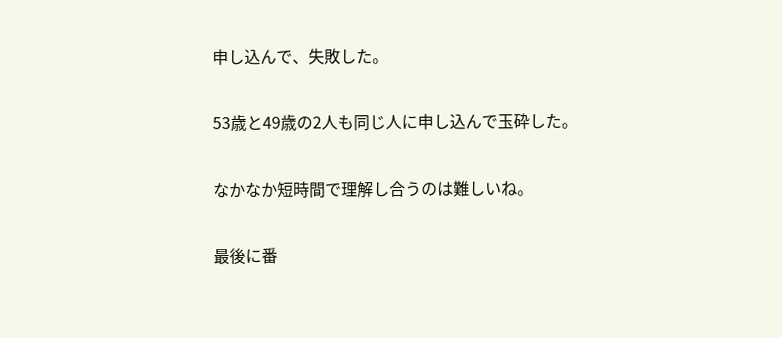申し込んで、失敗した。


53歳と49歳の2人も同じ人に申し込んで玉砕した。


なかなか短時間で理解し合うのは難しいね。


最後に番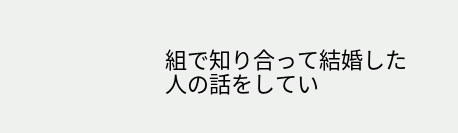組で知り合って結婚した人の話をしてい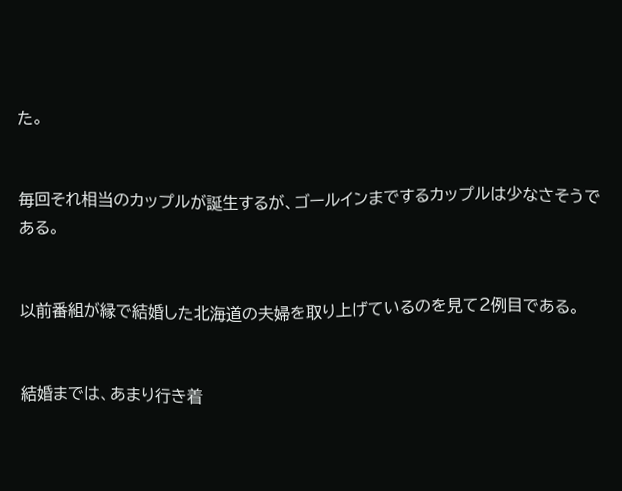た。


毎回それ相当のカップルが誕生するが、ゴールインまでするカップルは少なさそうである。


以前番組が縁で結婚した北海道の夫婦を取り上げているのを見て2例目である。


結婚までは、あまり行き着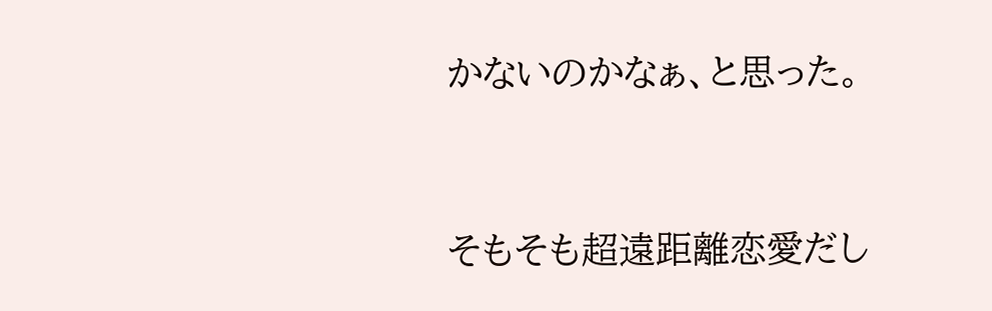かないのかなぁ、と思った。


そもそも超遠距離恋愛だし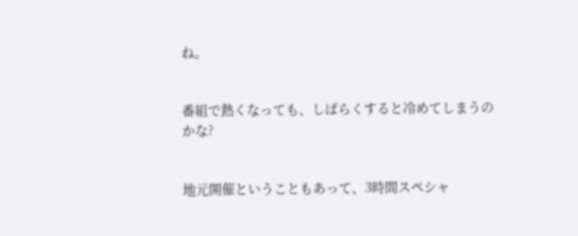ね。


番組で熱くなっても、しばらくすると冷めてしまうのかな?


地元開催ということもあって、3時間スペシャ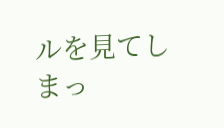ルを見てしまっ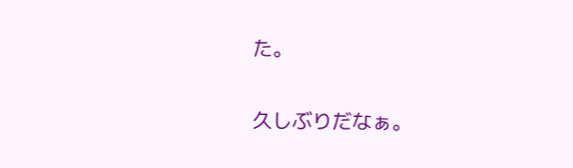た。


久しぶりだなぁ。